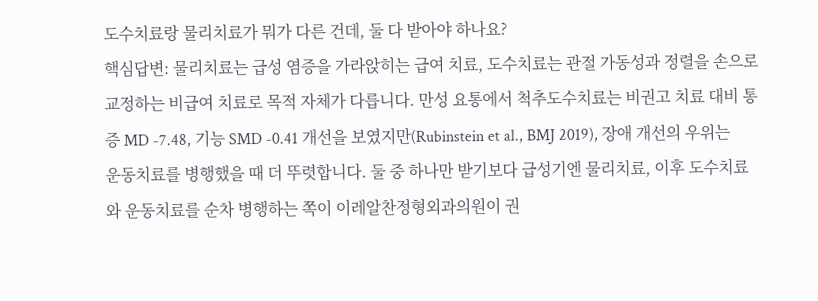도수치료랑 물리치료가 뭐가 다른 건데, 둘 다 받아야 하나요?
핵심답변: 물리치료는 급성 염증을 가라앉히는 급여 치료, 도수치료는 관절 가동성과 정렬을 손으로 교정하는 비급여 치료로 목적 자체가 다릅니다. 만성 요통에서 척추도수치료는 비권고 치료 대비 통증 MD -7.48, 기능 SMD -0.41 개선을 보였지만(Rubinstein et al., BMJ 2019), 장애 개선의 우위는 운동치료를 병행했을 때 더 뚜렷합니다. 둘 중 하나만 받기보다 급성기엔 물리치료, 이후 도수치료와 운동치료를 순차 병행하는 쪽이 이레알찬정형외과의원이 권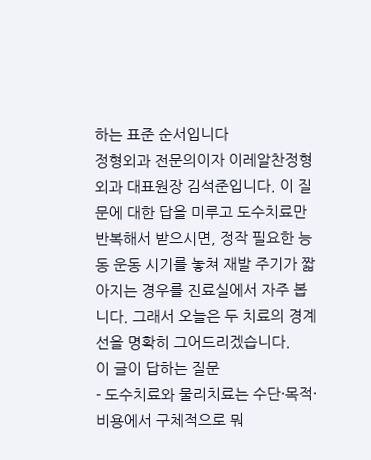하는 표준 순서입니다
정형외과 전문의이자 이레알찬정형외과 대표원장 김석준입니다. 이 질문에 대한 답을 미루고 도수치료만 반복해서 받으시면, 정작 필요한 능동 운동 시기를 놓쳐 재발 주기가 짧아지는 경우를 진료실에서 자주 봅니다. 그래서 오늘은 두 치료의 경계선을 명확히 그어드리겠습니다.
이 글이 답하는 질문
- 도수치료와 물리치료는 수단·목적·비용에서 구체적으로 뭐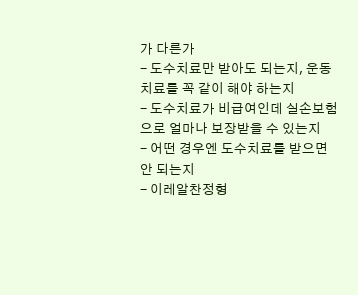가 다른가
- 도수치료만 받아도 되는지, 운동치료를 꼭 같이 해야 하는지
- 도수치료가 비급여인데 실손보험으로 얼마나 보장받을 수 있는지
- 어떤 경우엔 도수치료를 받으면 안 되는지
- 이레알찬정형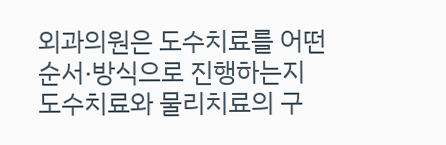외과의원은 도수치료를 어떤 순서·방식으로 진행하는지
도수치료와 물리치료의 구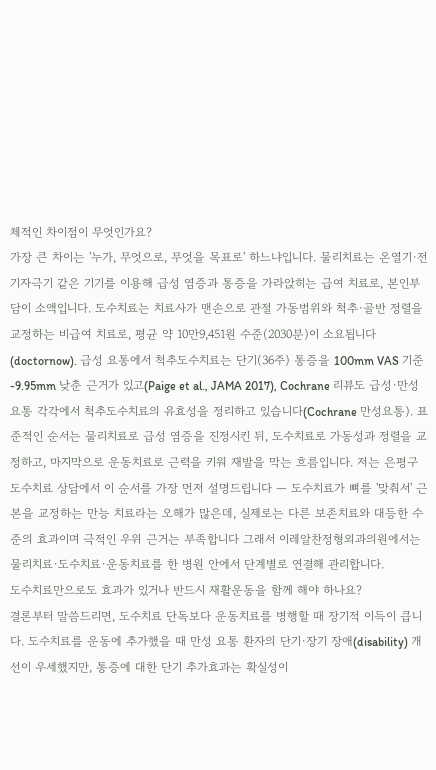체적인 차이점이 무엇인가요?
가장 큰 차이는 '누가, 무엇으로, 무엇을 목표로' 하느냐입니다. 물리치료는 온열기·전기자극기 같은 기기를 이용해 급성 염증과 통증을 가라앉히는 급여 치료로, 본인부담이 소액입니다. 도수치료는 치료사가 맨손으로 관절 가동범위와 척추·골반 정렬을 교정하는 비급여 치료로, 평균 약 10만9,451원 수준(2030분)이 소요됩니다(doctornow). 급성 요통에서 척추도수치료는 단기(36주) 통증을 100mm VAS 기준 -9.95mm 낮춘 근거가 있고(Paige et al., JAMA 2017), Cochrane 리뷰도 급성·만성 요통 각각에서 척추도수치료의 유효성을 정리하고 있습니다(Cochrane 만성요통). 표준적인 순서는 물리치료로 급성 염증을 진정시킨 뒤, 도수치료로 가동성과 정렬을 교정하고, 마지막으로 운동치료로 근력을 키워 재발을 막는 흐름입니다. 저는 은평구 도수치료 상담에서 이 순서를 가장 먼저 설명드립니다 — 도수치료가 뼈를 '맞춰서' 근본을 교정하는 만능 치료라는 오해가 많은데, 실제로는 다른 보존치료와 대등한 수준의 효과이며 극적인 우위 근거는 부족합니다 그래서 이레알찬정형외과의원에서는 물리치료·도수치료·운동치료를 한 병원 안에서 단계별로 연결해 관리합니다.
도수치료만으로도 효과가 있거나 반드시 재활운동을 함께 해야 하나요?
결론부터 말씀드리면, 도수치료 단독보다 운동치료를 병행할 때 장기적 이득이 큽니다. 도수치료를 운동에 추가했을 때 만성 요통 환자의 단기·장기 장애(disability) 개선이 우세했지만, 통증에 대한 단기 추가효과는 확실성이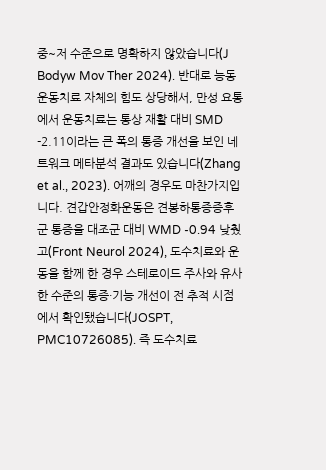중~저 수준으로 명확하지 않았습니다(J Bodyw Mov Ther 2024). 반대로 능동 운동치료 자체의 힘도 상당해서, 만성 요통에서 운동치료는 통상 재활 대비 SMD -2.11이라는 큰 폭의 통증 개선을 보인 네트워크 메타분석 결과도 있습니다(Zhang et al., 2023). 어깨의 경우도 마찬가지입니다. 견갑안정화운동은 견봉하통증증후군 통증을 대조군 대비 WMD -0.94 낮췄고(Front Neurol 2024), 도수치료와 운동을 함께 한 경우 스테로이드 주사와 유사한 수준의 통증·기능 개선이 전 추적 시점에서 확인됐습니다(JOSPT, PMC10726085). 즉 도수치료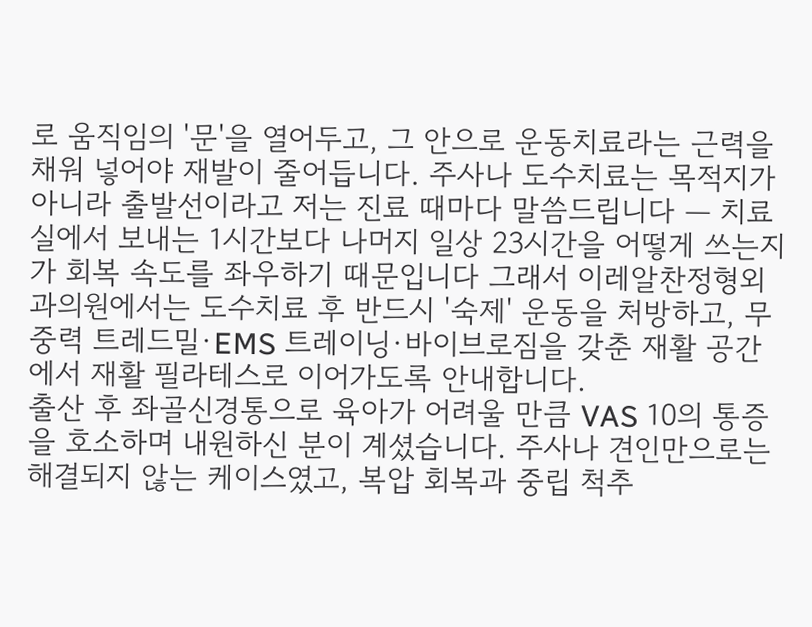로 움직임의 '문'을 열어두고, 그 안으로 운동치료라는 근력을 채워 넣어야 재발이 줄어듭니다. 주사나 도수치료는 목적지가 아니라 출발선이라고 저는 진료 때마다 말씀드립니다 — 치료실에서 보내는 1시간보다 나머지 일상 23시간을 어떻게 쓰는지가 회복 속도를 좌우하기 때문입니다 그래서 이레알찬정형외과의원에서는 도수치료 후 반드시 '숙제' 운동을 처방하고, 무중력 트레드밀·EMS 트레이닝·바이브로짐을 갖춘 재활 공간에서 재활 필라테스로 이어가도록 안내합니다.
출산 후 좌골신경통으로 육아가 어려울 만큼 VAS 10의 통증을 호소하며 내원하신 분이 계셨습니다. 주사나 견인만으로는 해결되지 않는 케이스였고, 복압 회복과 중립 척추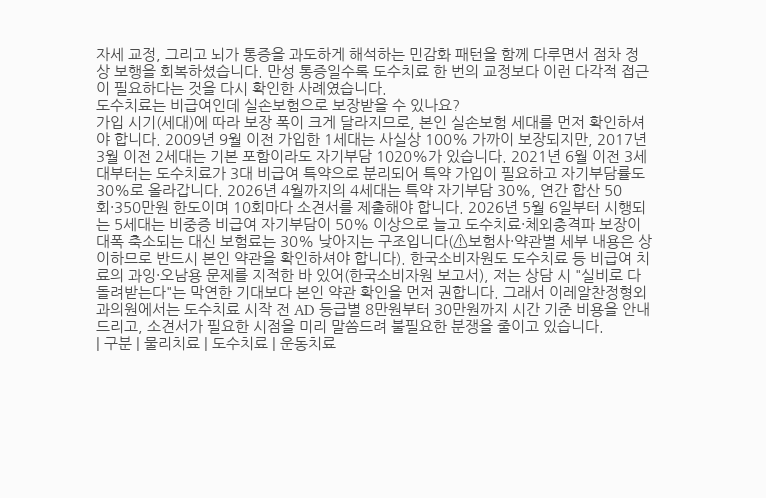자세 교정, 그리고 뇌가 통증을 과도하게 해석하는 민감화 패턴을 함께 다루면서 점차 정상 보행을 회복하셨습니다. 만성 통증일수록 도수치료 한 번의 교정보다 이런 다각적 접근이 필요하다는 것을 다시 확인한 사례였습니다.
도수치료는 비급여인데 실손보험으로 보장받을 수 있나요?
가입 시기(세대)에 따라 보장 폭이 크게 달라지므로, 본인 실손보험 세대를 먼저 확인하셔야 합니다. 2009년 9월 이전 가입한 1세대는 사실상 100% 가까이 보장되지만, 2017년 3월 이전 2세대는 기본 포함이라도 자기부담 1020%가 있습니다. 2021년 6월 이전 3세대부터는 도수치료가 3대 비급여 특약으로 분리되어 특약 가입이 필요하고 자기부담률도 30%로 올라갑니다. 2026년 4월까지의 4세대는 특약 자기부담 30%, 연간 합산 50회·350만원 한도이며 10회마다 소견서를 제출해야 합니다. 2026년 5월 6일부터 시행되는 5세대는 비중증 비급여 자기부담이 50% 이상으로 늘고 도수치료·체외충격파 보장이 대폭 축소되는 대신 보험료는 30% 낮아지는 구조입니다(⚠보험사·약관별 세부 내용은 상이하므로 반드시 본인 약관을 확인하셔야 합니다). 한국소비자원도 도수치료 등 비급여 치료의 과잉·오남용 문제를 지적한 바 있어(한국소비자원 보고서), 저는 상담 시 "실비로 다 돌려받는다"는 막연한 기대보다 본인 약관 확인을 먼저 권합니다. 그래서 이레알찬정형외과의원에서는 도수치료 시작 전 AD 등급별 8만원부터 30만원까지 시간 기준 비용을 안내드리고, 소견서가 필요한 시점을 미리 말씀드려 불필요한 분쟁을 줄이고 있습니다.
| 구분 | 물리치료 | 도수치료 | 운동치료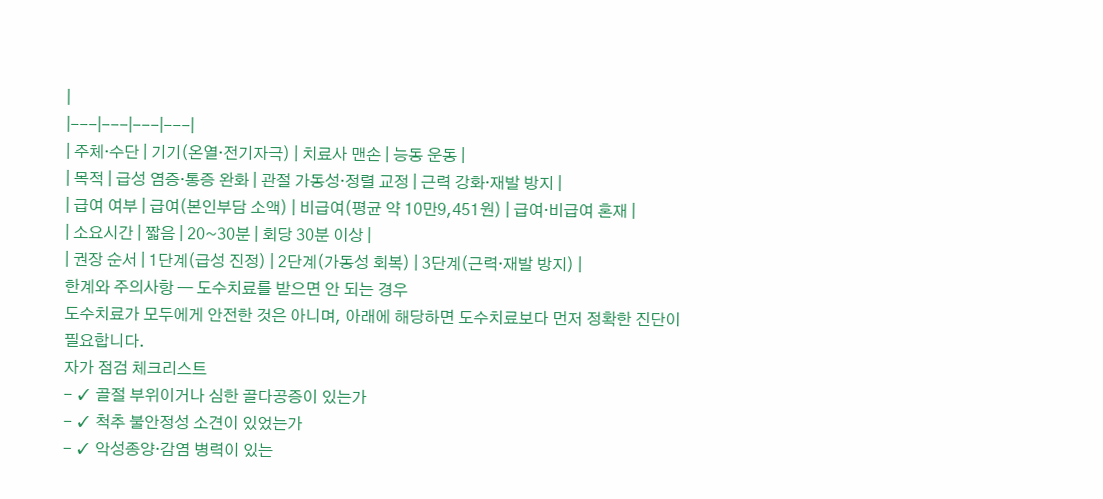|
|---|---|---|---|
| 주체·수단 | 기기(온열·전기자극) | 치료사 맨손 | 능동 운동 |
| 목적 | 급성 염증·통증 완화 | 관절 가동성·정렬 교정 | 근력 강화·재발 방지 |
| 급여 여부 | 급여(본인부담 소액) | 비급여(평균 약 10만9,451원) | 급여·비급여 혼재 |
| 소요시간 | 짧음 | 20~30분 | 회당 30분 이상 |
| 권장 순서 | 1단계(급성 진정) | 2단계(가동성 회복) | 3단계(근력·재발 방지) |
한계와 주의사항 — 도수치료를 받으면 안 되는 경우
도수치료가 모두에게 안전한 것은 아니며, 아래에 해당하면 도수치료보다 먼저 정확한 진단이 필요합니다.
자가 점검 체크리스트
- ✓ 골절 부위이거나 심한 골다공증이 있는가
- ✓ 척추 불안정성 소견이 있었는가
- ✓ 악성종양·감염 병력이 있는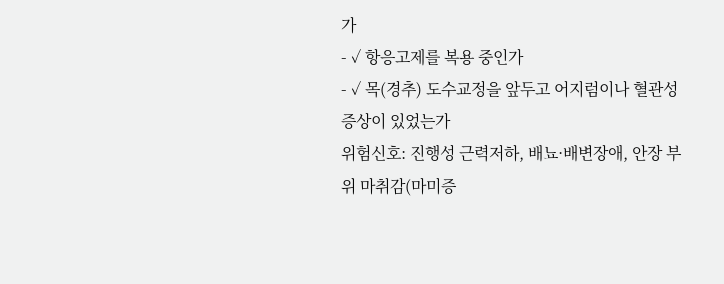가
- ✓ 항응고제를 복용 중인가
- ✓ 목(경추) 도수교정을 앞두고 어지럼이나 혈관성 증상이 있었는가
위험신호: 진행성 근력저하, 배뇨·배변장애, 안장 부위 마취감(마미증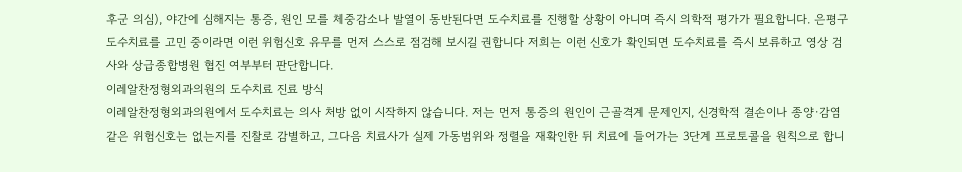후군 의심), 야간에 심해지는 통증, 원인 모를 체중감소나 발열이 동반된다면 도수치료를 진행할 상황이 아니며 즉시 의학적 평가가 필요합니다. 은평구 도수치료를 고민 중이라면 이런 위험신호 유무를 먼저 스스로 점검해 보시길 권합니다 저희는 이런 신호가 확인되면 도수치료를 즉시 보류하고 영상 검사와 상급종합병원 협진 여부부터 판단합니다.
이레알찬정형외과의원의 도수치료 진료 방식
이레알찬정형외과의원에서 도수치료는 의사 처방 없이 시작하지 않습니다. 저는 먼저 통증의 원인이 근골격계 문제인지, 신경학적 결손이나 종양·감염 같은 위험신호는 없는지를 진찰로 감별하고, 그다음 치료사가 실제 가동범위와 정렬을 재확인한 뒤 치료에 들어가는 3단계 프로토콜을 원칙으로 합니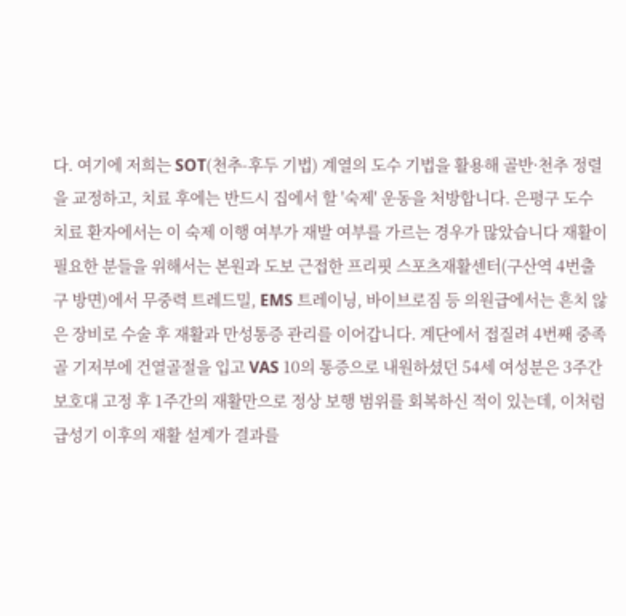다. 여기에 저희는 SOT(천추-후두 기법) 계열의 도수 기법을 활용해 골반·천추 정렬을 교정하고, 치료 후에는 반드시 집에서 할 '숙제' 운동을 처방합니다. 은평구 도수치료 환자에서는 이 숙제 이행 여부가 재발 여부를 가르는 경우가 많았습니다 재활이 필요한 분들을 위해서는 본원과 도보 근접한 프리핏 스포츠재활센터(구산역 4번출구 방면)에서 무중력 트레드밀, EMS 트레이닝, 바이브로짐 등 의원급에서는 흔치 않은 장비로 수술 후 재활과 만성통증 관리를 이어갑니다. 계단에서 접질려 4번째 중족골 기저부에 건열골절을 입고 VAS 10의 통증으로 내원하셨던 54세 여성분은 3주간 보호대 고정 후 1주간의 재활만으로 정상 보행 범위를 회복하신 적이 있는데, 이처럼 급성기 이후의 재활 설계가 결과를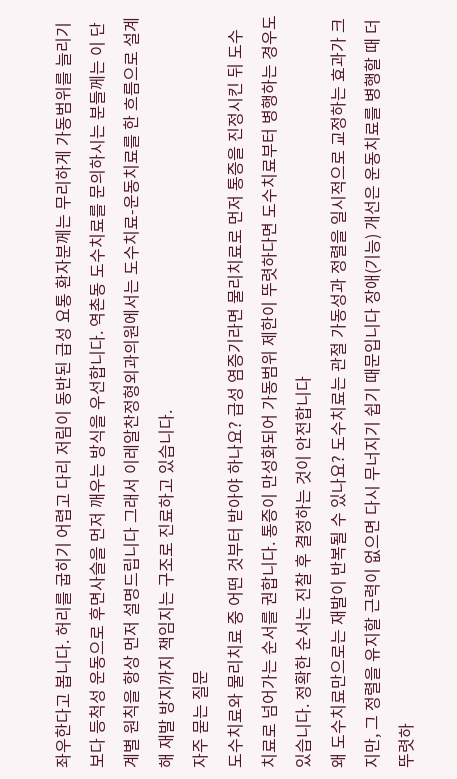좌우한다고 봅니다. 허리를 굽히기 어렵고 다리 저림이 동반된 급성 요통 환자분께는 무리하게 가동범위를 늘리기보다 등척성 운동으로 후면사슬을 먼저 깨우는 방식을 우선합니다. 역촌동 도수치료를 문의하시는 분들께는 이 단계별 원칙을 항상 먼저 설명드립니다 그래서 이레알찬정형외과의원에서는 도수치료-운동치료를 한 흐름으로 설계해 재발 방지까지 책임지는 구조로 진료하고 있습니다.
자주 묻는 질문
도수치료와 물리치료 중 어떤 것부터 받아야 하나요? 급성 염증기라면 물리치료로 먼저 통증을 진정시킨 뒤 도수치료로 넘어가는 순서를 권합니다. 통증이 만성화되어 가동범위 제한이 뚜렷하다면 도수치료부터 병행하는 경우도 있습니다. 정확한 순서는 진찰 후 결정하는 것이 안전합니다
왜 도수치료만으로는 재발이 반복될 수 있나요? 도수치료는 관절 가동성과 정렬을 일시적으로 교정하는 효과가 크지만, 그 정렬을 유지할 근력이 없으면 다시 무너지기 쉽기 때문입니다 장애(기능) 개선은 운동치료를 병행할 때 더 뚜렷하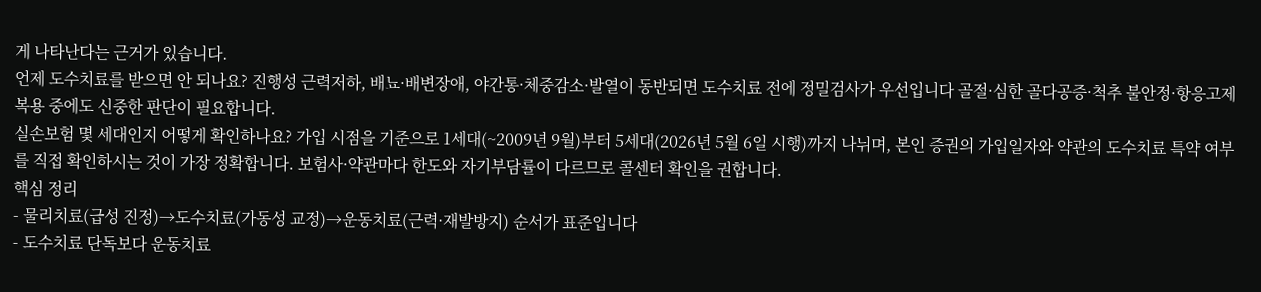게 나타난다는 근거가 있습니다.
언제 도수치료를 받으면 안 되나요? 진행성 근력저하, 배뇨·배변장애, 야간통·체중감소·발열이 동반되면 도수치료 전에 정밀검사가 우선입니다 골절·심한 골다공증·척추 불안정·항응고제 복용 중에도 신중한 판단이 필요합니다.
실손보험 몇 세대인지 어떻게 확인하나요? 가입 시점을 기준으로 1세대(~2009년 9월)부터 5세대(2026년 5월 6일 시행)까지 나뉘며, 본인 증권의 가입일자와 약관의 도수치료 특약 여부를 직접 확인하시는 것이 가장 정확합니다. 보험사·약관마다 한도와 자기부담률이 다르므로 콜센터 확인을 권합니다.
핵심 정리
- 물리치료(급성 진정)→도수치료(가동성 교정)→운동치료(근력·재발방지) 순서가 표준입니다
- 도수치료 단독보다 운동치료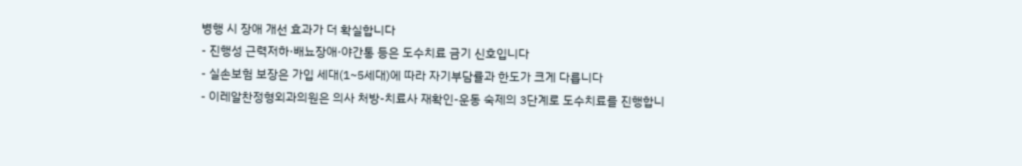병행 시 장애 개선 효과가 더 확실합니다
- 진행성 근력저하·배뇨장애·야간통 등은 도수치료 금기 신호입니다
- 실손보험 보장은 가입 세대(1~5세대)에 따라 자기부담률과 한도가 크게 다릅니다
- 이레알찬정형외과의원은 의사 처방-치료사 재확인-운동 숙제의 3단계로 도수치료를 진행합니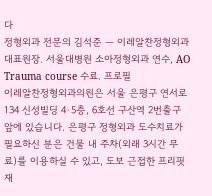다
정형외과 전문의 김석준 — 이레알찬정형외과 대표원장. 서울대병원 소아정형외과 연수, AO Trauma course 수료. 프로필
이레알찬정형외과의원은 서울 은평구 연서로 134 신성빌딩 4·5층, 6호선 구산역 2번출구 앞에 있습니다. 은평구 정형외과 도수치료가 필요하신 분은 건물 내 주차(외래 3시간 무료)를 이용하실 수 있고, 도보 근접한 프리핏 재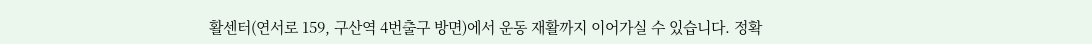활센터(연서로 159, 구산역 4번출구 방면)에서 운동 재활까지 이어가실 수 있습니다. 정확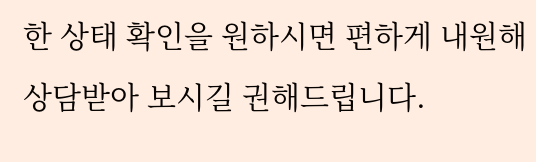한 상태 확인을 원하시면 편하게 내원해 상담받아 보시길 권해드립니다.